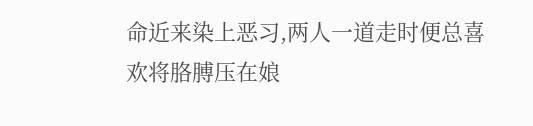命近来染上恶习,两人一道走时便总喜欢将胳膊压在娘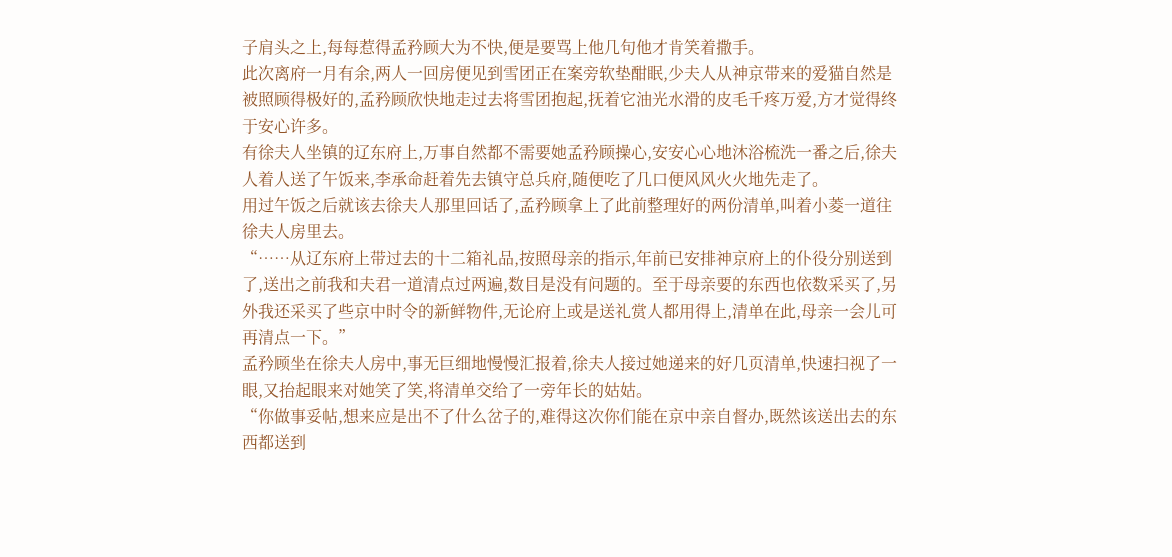子肩头之上,每每惹得孟矜顾大为不快,便是要骂上他几句他才肯笑着撒手。
此次离府一月有余,两人一回房便见到雪团正在案旁软垫酣眠,少夫人从神京带来的爱猫自然是被照顾得极好的,孟矜顾欣快地走过去将雪团抱起,抚着它油光水滑的皮毛千疼万爱,方才觉得终于安心许多。
有徐夫人坐镇的辽东府上,万事自然都不需要她孟矜顾操心,安安心心地沐浴梳洗一番之后,徐夫人着人送了午饭来,李承命赶着先去镇守总兵府,随便吃了几口便风风火火地先走了。
用过午饭之后就该去徐夫人那里回话了,孟矜顾拿上了此前整理好的两份清单,叫着小菱一道往徐夫人房里去。
“……从辽东府上带过去的十二箱礼品,按照母亲的指示,年前已安排神京府上的仆役分别送到了,送出之前我和夫君一道清点过两遍,数目是没有问题的。至于母亲要的东西也依数采买了,另外我还采买了些京中时令的新鲜物件,无论府上或是送礼赏人都用得上,清单在此,母亲一会儿可再清点一下。”
孟矜顾坐在徐夫人房中,事无巨细地慢慢汇报着,徐夫人接过她递来的好几页清单,快速扫视了一眼,又抬起眼来对她笑了笑,将清单交给了一旁年长的姑姑。
“你做事妥帖,想来应是出不了什么岔子的,难得这次你们能在京中亲自督办,既然该送出去的东西都送到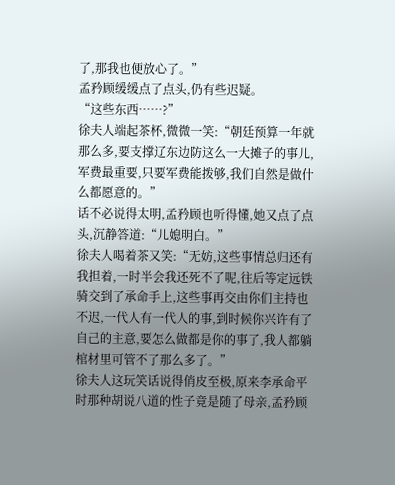了,那我也便放心了。”
孟矜顾缓缓点了点头,仍有些迟疑。
“这些东西……?”
徐夫人端起茶杯,微微一笑:“朝廷预算一年就那么多,要支撑辽东边防这么一大摊子的事儿,军费最重要,只要军费能拨够,我们自然是做什么都愿意的。”
话不必说得太明,孟矜顾也听得懂,她又点了点头,沉静答道:“儿媳明白。”
徐夫人喝着茶又笑:“无妨,这些事情总归还有我担着,一时半会我还死不了呢,往后等定远铁骑交到了承命手上,这些事再交由你们主持也不迟,一代人有一代人的事,到时候你兴许有了自己的主意,要怎么做都是你的事了,我人都躺棺材里可管不了那么多了。”
徐夫人这玩笑话说得俏皮至极,原来李承命平时那种胡说八道的性子竟是随了母亲,孟矜顾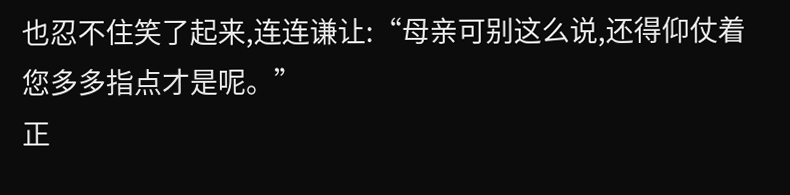也忍不住笑了起来,连连谦让:“母亲可别这么说,还得仰仗着您多多指点才是呢。”
正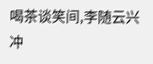喝茶谈笑间,李随云兴冲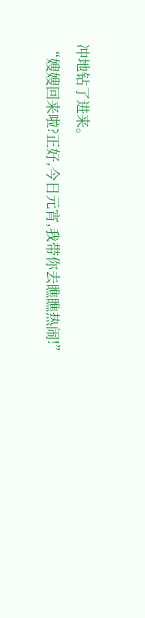冲地钻了进来。
“嫂嫂回来啦?正好,今日元宵,我带你去瞧瞧热闹!”